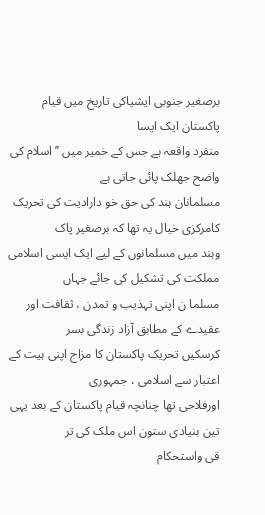برصغیر جنوبی ایشیاکی تاریخ میں قیام پاکستان ایک ایسا
منفرد واقعہ ہے جس کے خمیر میں ’’ اسلام کی واضح جھلک پائی جاتی ہے
مسلمانان ہند کی حق خو دارادیت کی تحریک کامرکزی خیال یہ تھا کہ برصغیر پاک
وہند میں مسلمانوں کے لیے ایک ایسی اسلامی مملکت کی تشکیل کی جائے جہاں
مسلما ن اپنی تہذیب و تمدن ، ثقافت اور عقیدے کے مطابق آزاد زندگی بسر
کرسکیں تحریک پاکستان کا مزاج اپنی ہیت کے اعتبار سے اسلامی ، جمہوری
اورفلاحی تھا چنانچہ قیام پاکستان کے بعد یہی تین بنیادی ستون اس ملک کی تر
قی واستحکام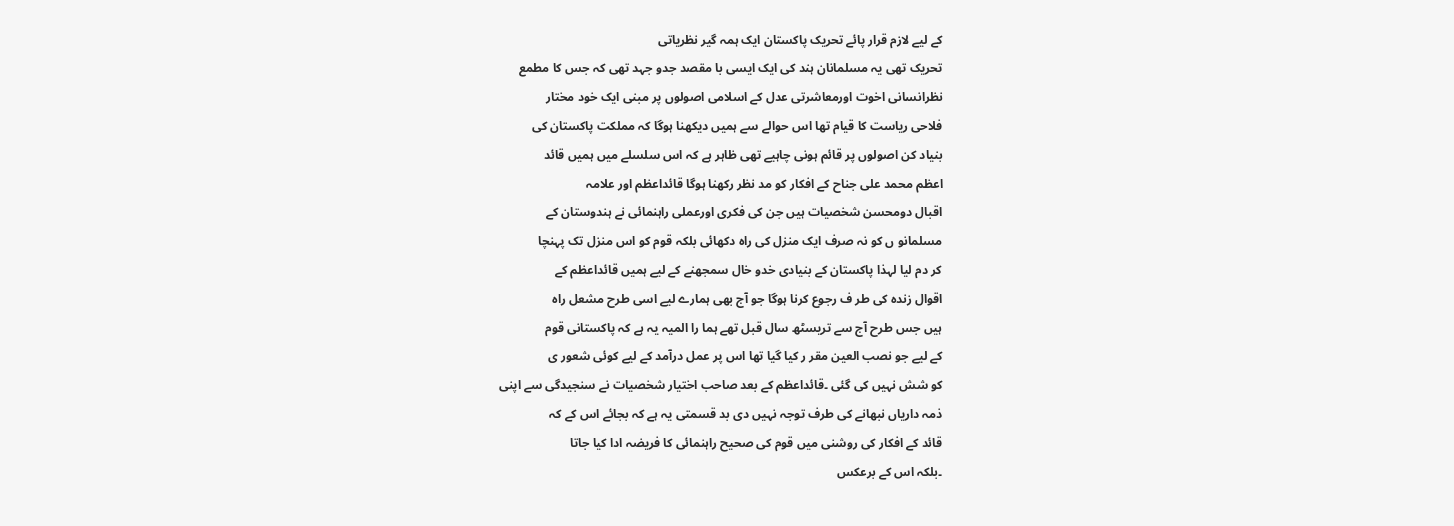کے لیے لازم قرار پائے تحریک پاکستان ایک ہمہ گیر نظریاتی
تحریک تھی یہ مسلمانان ہند کی ایک ایسی با مقصد جدو جہد تھی کہ جس کا مطمع
نظرانسانی اخوت اورمعاشرتی عدل کے اسلامی اصولوں پر مبنی ایک خود مختار
فلاحی ریاست کا قیام تھا اس حوالے سے ہمیں دیکھنا ہوگا کہ مملکت پاکستان کی
بنیاد کن اصولوں پر قائم ہونی چاہیے تھی ظاہر ہے کہ اس سلسلے میں ہمیں قائد
اعظم محمد علی جناح کے افکار کو مد نظر رکھنا ہوگا قائداعظم اور علامہ
اقبال دومحسن شخصیات ہیں جن کی فکری اورعملی راہنمائی نے ہندوستان کے
مسلمانو ں کو نہ صرف ایک منزل کی راہ دکھائی بلکہ قوم کو اس منزل تک پہنچا
کر دم لیا لہذا پاکستان کے بنیادی خدو خال سمجھنے کے لیے ہمیں قائداعظم کے
اقوال زندہ کی طر ف رجوع کرنا ہوگا جو آج بھی ہمارے لیے اسی طرح مشعل راہ
ہیں جس طرح آج سے تریسٹھ سال قبل تھے ہما را المیہ یہ ہے کہ پاکستانی قوم
کے لیے جو نصب العین مقر ر کیا گیا تھا اس پر عمل درآمد کے لیے کوئی شعور ی
کو شش نہیں کی گئی ۔قائداعظم کے بعد صاحب اختیار شخصیات نے سنجیدگی سے اپنی
ذمہ داریاں نبھانے کی طرف توجہ نہیں دی بد قسمتی یہ ہے کہ بجائے اس کے کہ
قائد کے افکار کی روشنی میں قوم کی صحیح راہنمائی کا فریضہ ادا کیا جاتا
۔بلکہ اس کے برعکس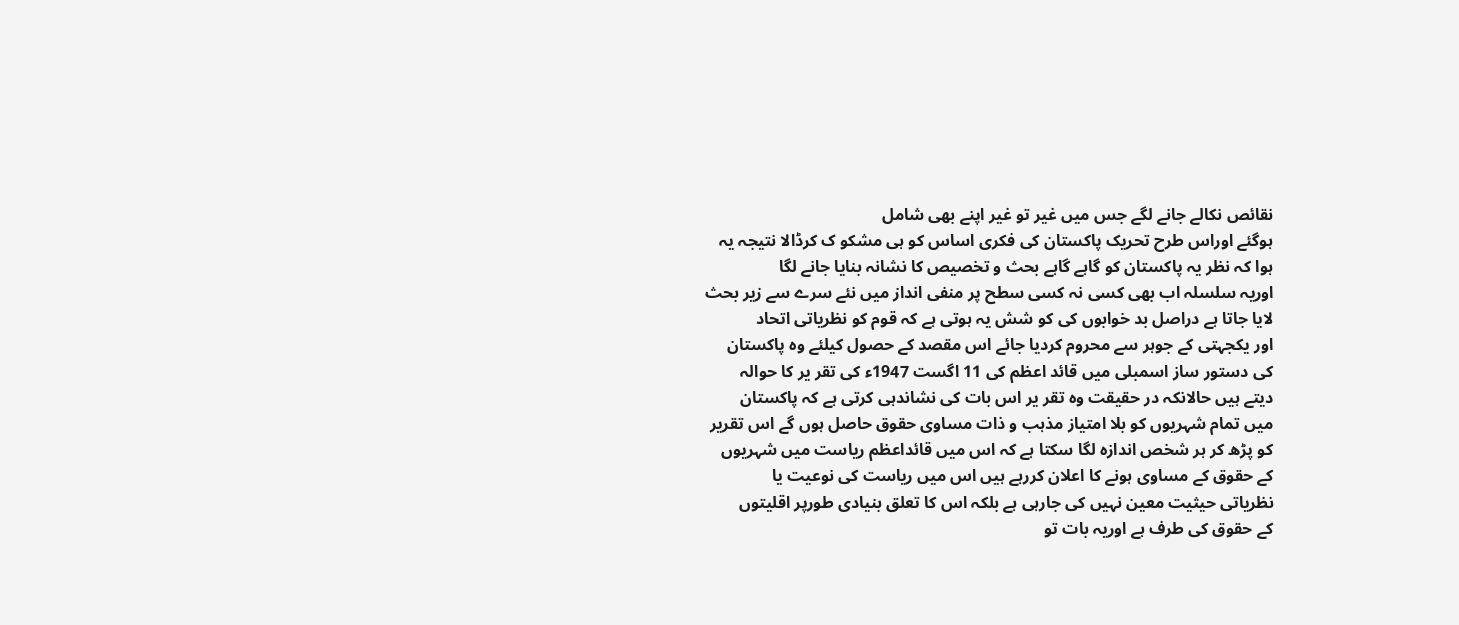نقائص نکالے جانے لگے جس میں غیر تو غیر اپنے بھی شامل
ہوگئے اوراس طرح تحریک پاکستان کی فکری اساس کو ہی مشکو ک کرڈالا نتیجہ یہ
ہوا کہ نظر یہ پاکستان کو گاہے گاہے بحث و تخصیص کا نشانہ بنایا جانے لگا
اوریہ سلسلہ اب بھی کسی نہ کسی سطح پر منفی انداز میں نئے سرے سے زیر بحث
لایا جاتا ہے دراصل بد خوابوں کی کو شش یہ ہوتی ہے کہ قوم کو نظریاتی اتحاد
اور یکجہتی کے جوہر سے محروم کردیا جائے اس مقصد کے حصول کیلئے وہ پاکستان
کی دستور ساز اسمبلی میں قائد اعظم کی 11 اگست 1947ء کی تقر یر کا حوالہ
دیتے ہیں حالانکہ در حقیقت وہ تقر یر اس بات کی نشاندہی کرتی ہے کہ پاکستان
میں تمام شہریوں کو بلا امتیاز مذہب و ذات مساوی حقوق حاصل ہوں گے اس تقریر
کو پڑھ کر ہر شخص اندازہ لگا سکتا ہے کہ اس میں قائداعظم ریاست میں شہریوں
کے حقوق کے مساوی ہونے کا اعلان کررہے ہیں اس میں ریاست کی نوعیت یا
نظریاتی حیثیت معین نہیں کی جارہی ہے بلکہ اس کا تعلق بنیادی طورپر اقلیتوں
کے حقوق کی طرف ہے اوریہ بات تو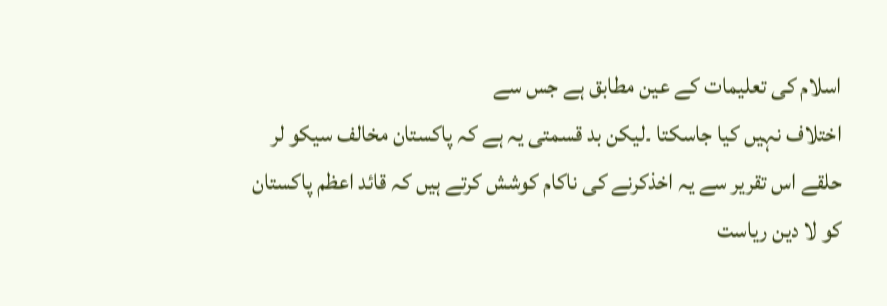اسلام کی تعلیمات کے عین مطابق ہے جس سے
اختلاف نہیں کیا جاسکتا ۔لیکن بد قسمتی یہ ہے کہ پاکستان مخالف سیکو لر
حلقے اس تقریر سے یہ اخذکرنے کی ناکام کوشش کرتے ہیں کہ قائد اعظم پاکستان
کو لا دین ریاست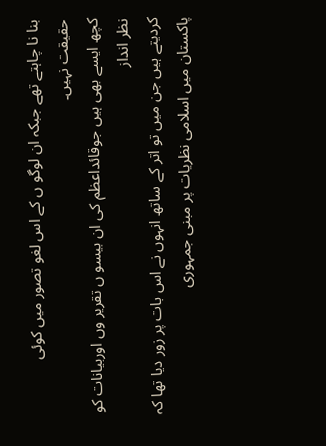بنا نا چاہتے تھے جبکہ ان لوگو ں کے اس لغو تصور میں کوئی
حقیقت نہیں۔
کچھ ایسے بھی ہیں جوقائداعظم کی ان بیسو ں تقریر وں اوربیانات کو نظر انداز
کردیتے ہیں جن میں تو اتر کے ساتھ انہوں نے اس بات پر زور دیا تھا کہ
پاکستان میں اسلامی نظریات پر مبنی جمہوری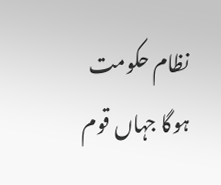نظام حکومت ہوگا جہاں قوم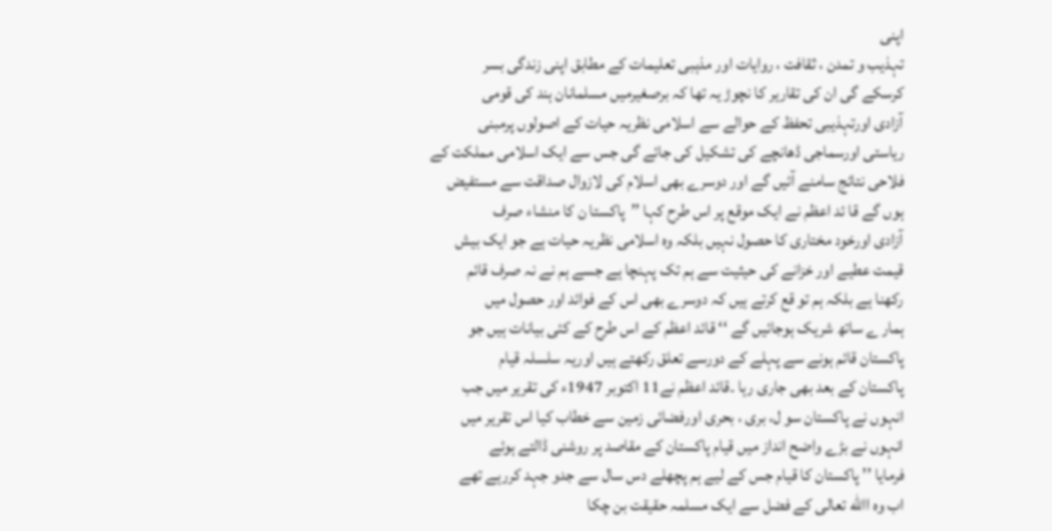اپنی
تہذیب و تمدن ، ثقافت ، روایات اور مذہبی تعلیمات کے مطابق اپنی زندگی بسر
کرسکے گی ان کی تقاریر کا نچوڑ یہ تھا کہ برصغیرمیں مسلمانان ہند کی قومی
آزادی اورتہذیبی تحفظ کے حوالے سے اسلامی نظریہ حیات کے اصولوں پرمبنی
ریاستی اورسماجی ڈھانچے کی تشکیل کی جائے گی جس سے ایک اسلامی مملکت کے
فلاحی نتائج سامنے آئیں گے اور دوسرے بھی اسلام کی لازوال صداقت سے مستفیض
ہوں گے قا ئد اعظم نے ایک موقع پر اس طرح کہا ’’پاکستا ن کا منشاء صرف
آزادی اورخود مختاری کا حصول نہیں بلکہ وہ اسلامی نظریہ حیات ہے جو ایک بیش
قیمت عطیے اور خزانے کی حیثیت سے ہم تک پہنچا ہے جسے ہم نے نہ صرف قائم
رکھنا ہے بلکہ ہم تو قع کرتے ہیں کہ دوسرے بھی اس کے فوائد اور حصول میں
ہمار ے ساتھ شریک ہوجائیں گے ‘‘ قائد اعظم کے اس طرح کے کئی بیانات ہیں جو
پاکستان قائم ہونے سے پہلے کے دورسے تعلق رکھتے ہیں اوریہ سلسلہ قیام
پاکستان کے بعد بھی جاری رہا ۔قائد اعظم نے11 اکتوبر 1947ء کی تقریر میں جب
انہوں نے پاکستان سو ل، بری ، بحری اورفضائی زمین سے خطاب کیا اس تقریر میں
انہوں نے بڑے واضح انداز میں قیام پاکستان کے مقاصد پر روشنی ڈالتے ہوئے
فرمایا ’’ پاکستان کا قیام جس کے لیے ہم پچھلے دس سال سے جدو جہد کررہے تھے
اب وہ االله تعالی کے فضل سے ایک مسلمہ حقیقت بن چکا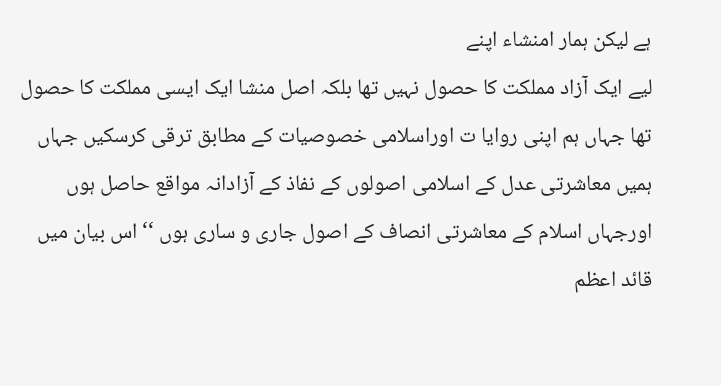ہے لیکن ہمار امنشاء اپنے
لیے ایک آزاد مملکت کا حصول نہیں تھا بلکہ اصل منشا ایک ایسی مملکت کا حصول
تھا جہاں ہم اپنی روایا ت اوراسلامی خصوصیات کے مطابق ترقی کرسکیں جہاں
ہمیں معاشرتی عدل کے اسلامی اصولوں کے نفاذ کے آزادانہ مواقع حاصل ہوں
اورجہاں اسلام کے معاشرتی انصاف کے اصول جاری و ساری ہوں ‘‘ اس بیان میں
قائد اعظم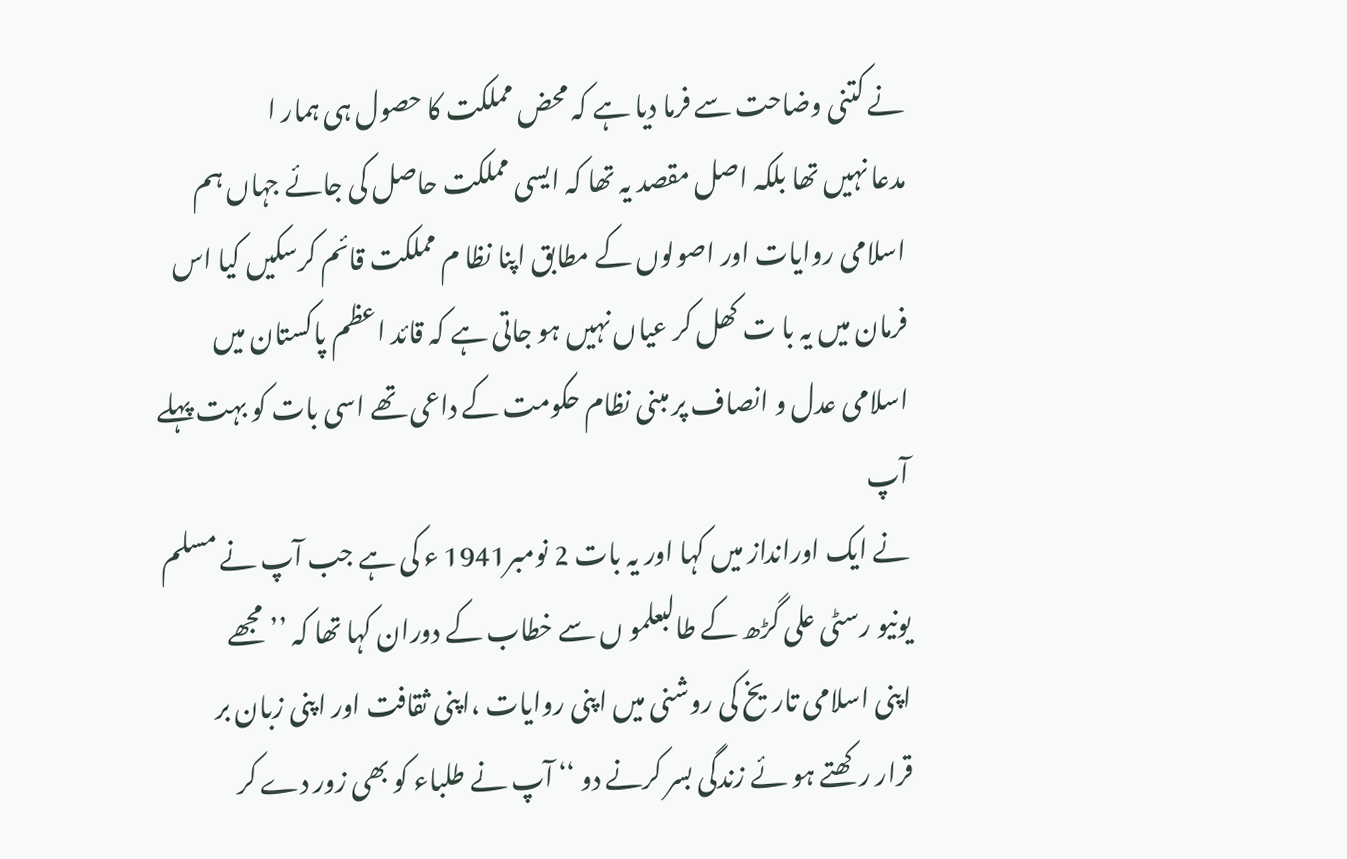نے کتنی وضاحت سے فرما دیا ہے کہ محض مملکت کا حصول ہی ہمار ا
مدعا نہیں تھا بلکہ اصل مقصد یہ تھا کہ ایسی مملکت حاصل کی جائے جہاں ہم
اسلامی روایات اور اصولوں کے مطابق اپنا نظا م مملکت قائم کرسکیں کیا اس
فرمان میں یہ با ت کھل کر عیاں نہیں ہو جاتی ہے کہ قائد اعظم پاکستان میں
اسلامی عدل و انصاف پر مبنی نظام حکومت کے داعی تھے اسی بات کو بہت پہلے آپ
نے ایک اورانداز میں کہا اور یہ بات 2 نومبر1941 ء کی ہے جب آپ نے مسلم
یونیو رسٹی علی گڑھ کے طالبعلمو ں سے خطاب کے دوران کہا تھا کہ ’’ مجھے
اپنی اسلامی تاریخ کی روشنی میں اپنی روایات ،اپنی ثقافت اور اپنی زبان بر
قرار رکھتے ہو ئے زندگی بسر کرنے دو ‘‘ آپ نے طلباء کو بھی زور دے کر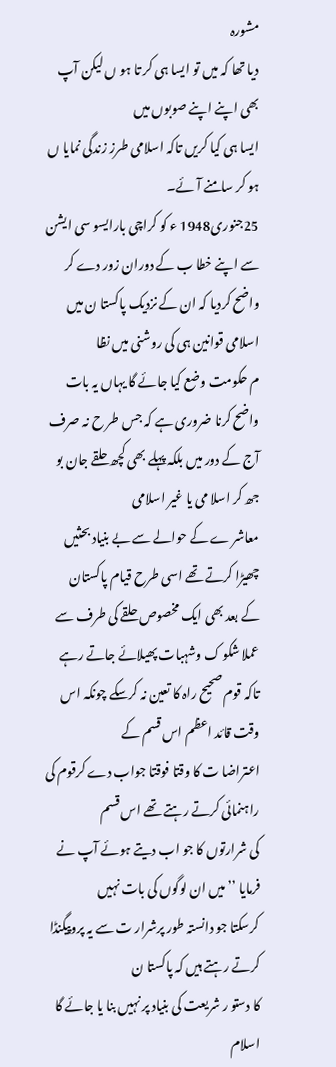مشورہ
دیا تھا کہ میں تو ایسا ہی کر تا ہو ں لیکن آپ بھی اپنے اپنے صوبوں میں
ایسا ہی کیا کریں تاکہ اسلامی طرز زندگی نمایا ں ہو کر سامنے آئے۔
25جنوری1948 ء کو کراچی بارایسو سی ایشن سے اپنے خطا ب کے دوران زور دے کر
واضح کردیا کہ ان کے نزدیک پاکستا ن میں اسلامی قوانین ہی کی روشنی میں نظا
م حکومت وضع کیا جائے گا یہاں یہ بات واضح کرنا ضروری ہے کہ جس طر ح نہ صرف
آج کے دور میں بلکہ پہلے بھی کچھ حلقے جان بو جھ کر اسلا می یا غیر اسلامی
معاشر ے کے حوالے سے بے بنیاد بحثیں چھیڑا کرتے تھے اسی طرح قیام پاکستان
کے بعد بھی ایک مخصوص حلقے کی طرف سے عملا شکو ک وشہبات پھیلائے جاتے رہے
تاکہ قوم صحیح راہ کا تعین نہ کرسکے چونکہ اس وقت قائد اعظم اس قسم کے
اعتراضا ت کا وقتا فوقتا جواب دے کرقوم کی راہنمائی کرتے رہتے تھے اس قسم
کی شرارتوں کا جو اب دیتے ہوئے آپ نے فرمایا ’’ میں ان لوگوں کی بات نہیں
کرسکتا جو دانستہ طور پرشرار ت سے یہ پروپیگنڈا کرتے رہتے ہیں کہ پاکستا ن
کا دستو ر شریعت کی بنیاد پر نہیں بنا یا جائے گا اسلام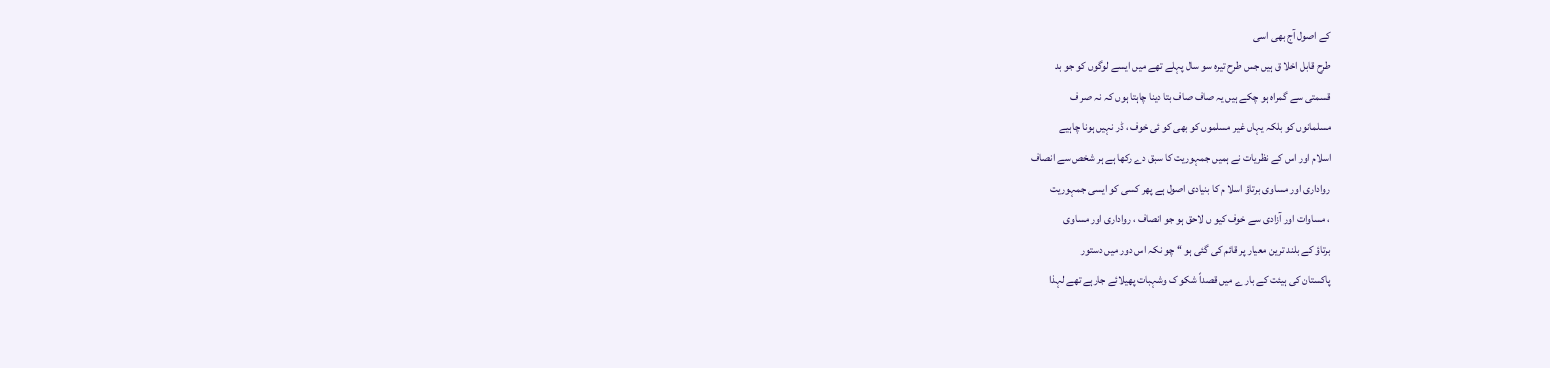کے اصول آج بھی اسی
طرح قابل اخلا ق ہیں جس طرح تیرہ سو سال پہلے تھے میں ایسے لوگوں کو جو بد
قسمتی سے گمراہ ہو چکے ہیں یہ صاف صاف بتا دینا چاہتا ہوں کہ نہ صر ف
مسلمانوں کو بلکہ یہاں غیر مسلموں کو بھی کو ئی خوف ، ڈر نہیں ہونا چاہیے
اسلام اور اس کے نظریات نے ہمیں جمہوریت کا سبق دے رکھا ہے ہر شخص سے انصاف
رواداری اور مساوی برتاؤ اسلا م کا بنیادی اصول ہے پھر کسی کو ایسی جمہوریت
، مساوات اور آزادی سے خوف کیو ں لاحق ہو جو انصاف ، رواداری اور مساوی
برتاؤ کے بلند ترین معیار پر قائم کی گئی ہو ‘‘ چو نکہ اس دور میں دستور
پاکستان کی ہیئت کے بار ے میں قصداً شکو ک وشہبات پھیلائے جارہے تھے لہذا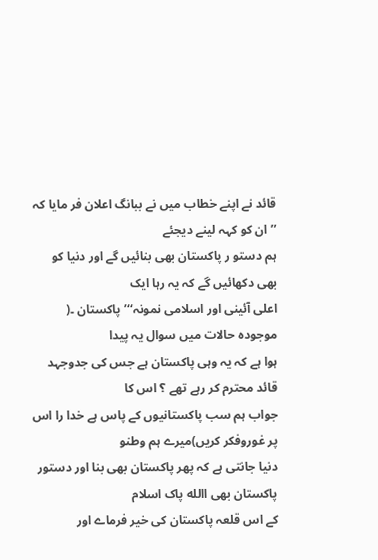قائد نے اپنے خطاب میں نے ببانگ اعلان فر مایا کہ ’’ ان کو کہہ لینے دیجئے
ہم دستو ر پاکستان بھی بنائیں گے اور دنیا کو بھی دکھائیں گے کہ یہ رہا ایک
اعلی آئینی اور اسلامی نمونہ‘‘’ پاکستان ۔( موجودہ حالات میں سوال یہ پیدا
ہوا ہے کہ یہ وہی پاکستان ہے جس کی جدوجہد قائد محترم کر رہے تھے ؟ اس کا
جواب ہم سب پاکستانیوں کے پاس ہے خدا را اس پر غوروفکر کریں)میرے ہم وطنو
دنیا جانتی ہے کہ پھر پاکستان بھی بنا اور دستور پاکستان بھی االله پاک اسلام
کے اس قلعہ پاکستان کی خیر فرماے اور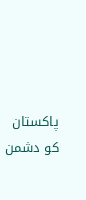پاکستان کو دشمن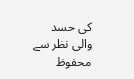کی حسد والی نظر سے
محفوظ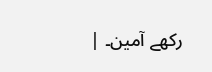رکھے آمین۔ |